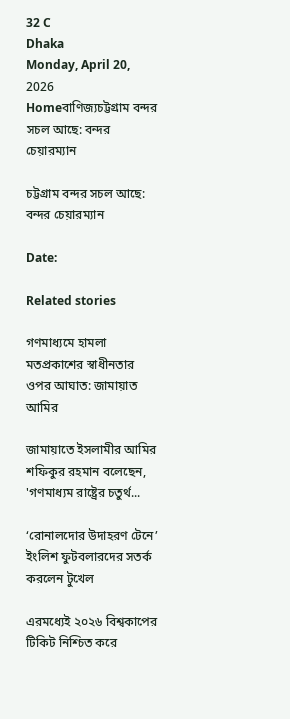32 C
Dhaka
Monday, April 20, 2026
Homeবাণিজ্যচট্টগ্রাম বন্দর সচল আছে: বন্দর চেয়ারম্যান

চট্টগ্রাম বন্দর সচল আছে: বন্দর চেয়ারম্যান

Date:

Related stories

গণমাধ্যমে হামলা মতপ্রকাশের স্বাধীনতার ওপর আঘাত: জামায়াত আমির

জামায়াতে ইসলামীর আমির শফিকুর রহমান বলেছেন, 'গণমাধ্যম রাষ্ট্রের চতুর্থ...

‘রোনালদোর উদাহরণ টেনে’ ইংলিশ ফুটবলারদের সতর্ক করলেন টুখেল

এরমধ্যেই ২০২৬ বিশ্বকাপের টিকিট নিশ্চিত করে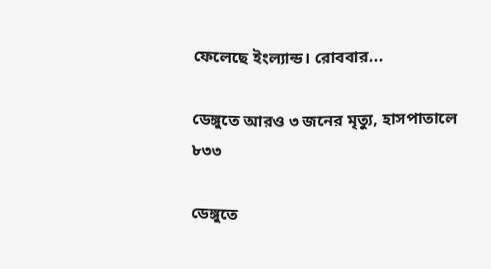ফেলেছে ইংল্যান্ড। রোববার...

ডেঙ্গুতে আরও ৩ জনের মৃত্যু, হাসপাতালে ৮৩৩

ডেঙ্গুতে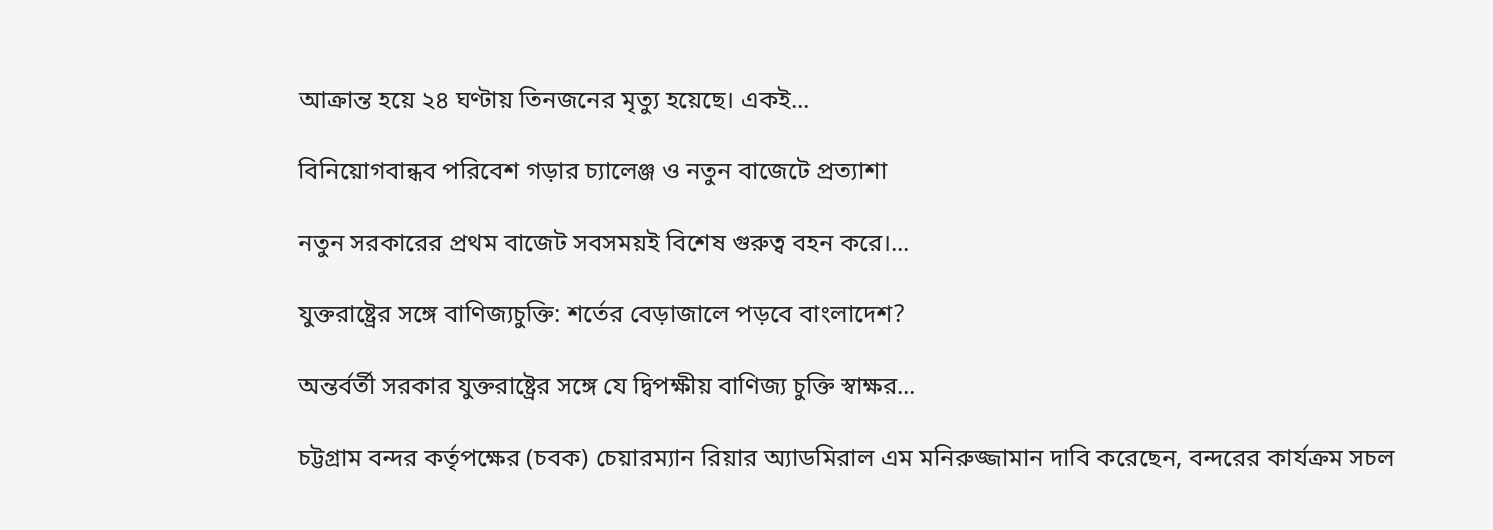আক্রান্ত হয়ে ২৪ ঘণ্টায় তিনজনের মৃত্যু হয়েছে। একই...

বিনিয়োগবান্ধব পরিবেশ গড়ার চ্যালেঞ্জ ও নতুন বাজেটে প্রত্যাশা

নতুন সরকারের প্রথম বাজেট সবসময়ই বিশেষ গুরুত্ব বহন করে।...

যুক্তরাষ্ট্রের সঙ্গে বাণিজ্যচুক্তি: শর্তের বেড়াজালে পড়বে বাংলাদেশ?

অন্তর্বর্তী সরকার যুক্তরাষ্ট্রের সঙ্গে যে দ্বিপক্ষীয় বাণিজ্য চুক্তি স্বাক্ষর...

চট্টগ্রাম বন্দর কর্তৃপক্ষের (চবক) চেয়ারম্যান রিয়ার অ্যাডমিরাল এম মনিরুজ্জামান দাবি করেছেন, বন্দরের কার্যক্রম সচল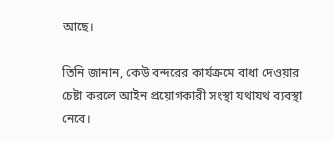আছে।

তিনি জানান, কেউ বন্দরের কার্যক্রমে বাধা দেওয়ার চেষ্টা করলে আইন প্রয়োগকারী সংস্থা যথাযথ ব্যবস্থা নেবে।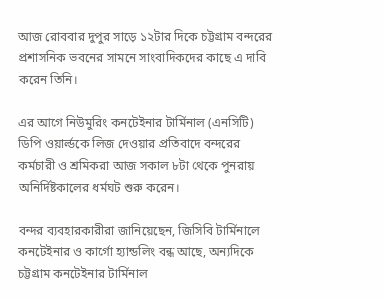আজ রোববার দুপুর সাড়ে ১২টার দিকে চট্টগ্রাম বন্দরের প্রশাসনিক ভবনের সামনে সাংবাদিকদের কাছে এ দাবি করেন তিনি।

এর আগে নিউমুরিং কনটেইনার টার্মিনাল (এনসিটি) ডিপি ওয়ার্ল্ডকে লিজ দেওয়ার প্রতিবাদে বন্দরের কর্মচারী ও শ্রমিকরা আজ সকাল ৮টা থেকে পুনরায় অনির্দিষ্টকালের ধর্মঘট শুরু করেন।

বন্দর ব্যবহারকারীরা জানিয়েছেন, জিসিবি টার্মিনালে কনটেইনার ও কার্গো হ্যান্ডলিং বন্ধ আছে, অন্যদিকে চট্টগ্রাম কনটেইনার টার্মিনাল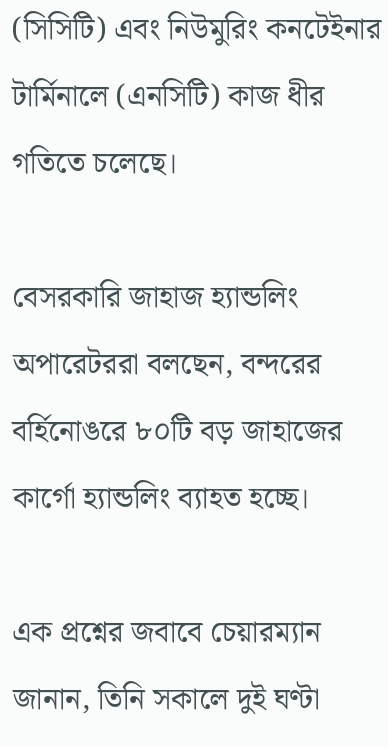(সিসিটি) এবং নিউমুরিং কনটেইনার টার্মিনালে (এনসিটি) কাজ ধীর গতিতে চলেছে।

বেসরকারি জাহাজ হ্যান্ডলিং অপারেটররা বলছেন, বন্দরের বর্হিনোঙরে ৮০টি বড় জাহাজের কার্গো হ্যান্ডলিং ব্যাহত হচ্ছে।

এক প্রশ্নের জবাবে চেয়ারম্যান জানান, তিনি সকালে দুই ঘণ্টা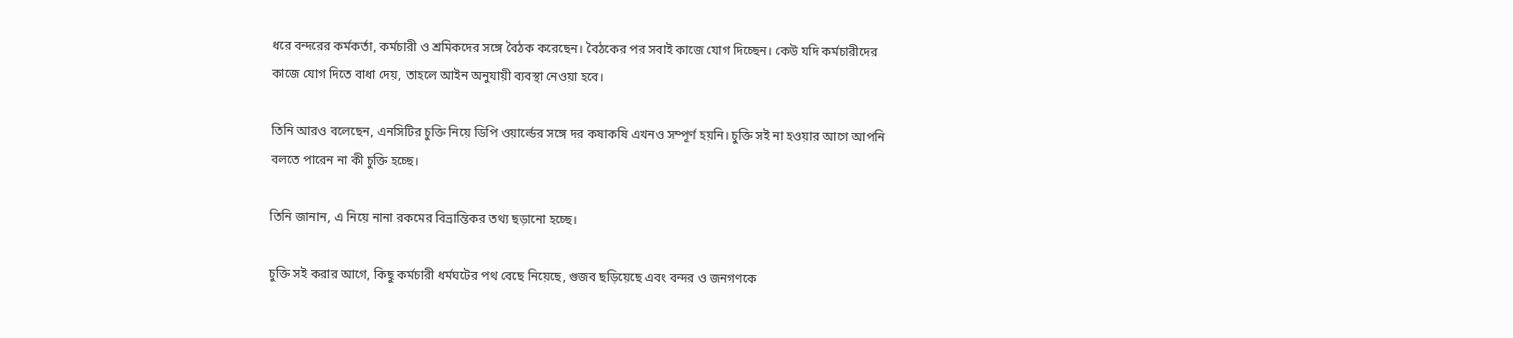ধরে বন্দরের কর্মকর্তা, কর্মচারী ও শ্রমিকদের সঙ্গে বৈঠক করেছেন। বৈঠকের পর সবাই কাজে যোগ দিচ্ছেন। কেউ যদি কর্মচারীদের কাজে যোগ দিতে বাধা দেয়, তাহলে আইন অনুযায়ী ব্যবস্থা নেওয়া হবে।

তিনি আরও বলেছেন, এনসিটির চুক্তি নিয়ে ডিপি ওয়ার্ল্ডের সঙ্গে দর কষাকষি এখনও সম্পূর্ণ হয়নি। চুক্তি সই না হওয়ার আগে আপনি বলতে পারেন না কী চুক্তি হচ্ছে।

তিনি জানান, এ নিয়ে নানা রকমের বিভ্রান্তিকর তথ্য ছড়ানো হচ্ছে।

চুক্তি সই করার আগে, কিছু কর্মচারী ধর্মঘটের পথ বেছে নিয়েছে, গুজব ছড়িয়েছে এবং বন্দর ও জনগণকে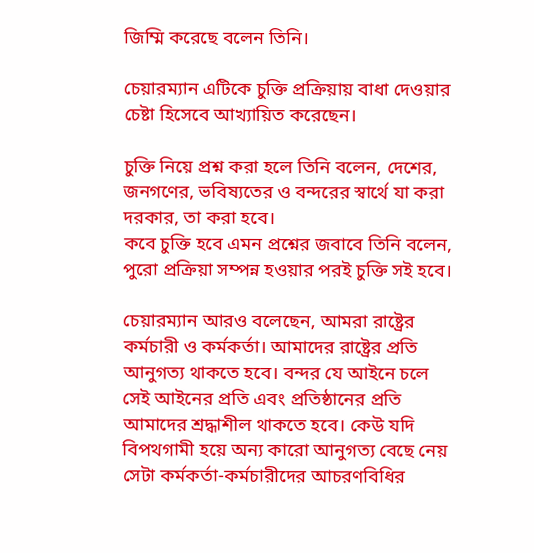জিম্মি করেছে বলেন তিনি।

চেয়ারম্যান এটিকে চুক্তি প্রক্রিয়ায় বাধা দেওয়ার চেষ্টা হিসেবে আখ্যায়িত করেছেন।

চুক্তি নিয়ে প্রশ্ন করা হলে তিনি বলেন, দেশের, জনগণের, ভবিষ্যতের ও বন্দরের স্বার্থে যা করা দরকার, তা করা হবে।
কবে চুক্তি হবে এমন প্রশ্নের জবাবে তিনি বলেন, পুরো প্রক্রিয়া সম্পন্ন হওয়ার পরই চুক্তি সই হবে।

চেয়ারম্যান আরও বলেছেন, আমরা রাষ্ট্রের কর্মচারী ও কর্মকর্তা। আমাদের রাষ্ট্রের প্রতি আনুগত্য থাকতে হবে। বন্দর যে আইনে চলে সেই আইনের প্রতি এবং প্রতিষ্ঠানের প্রতি আমাদের শ্রদ্ধাশীল থাকতে হবে। কেউ যদি বিপথগামী হয়ে অন্য কারো আনুগত্য বেছে নেয় সেটা কর্মকর্তা-কর্মচারীদের আচরণবিধির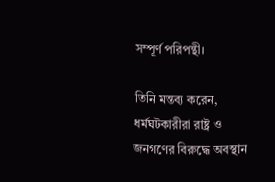সম্পূর্ণ পরিপন্থী।

তিনি মন্তব্য করেন, ধর্মঘটকারীরা রাষ্ট্র ও জনগণের বিরুদ্ধে অবস্থান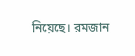নিয়েছে। রমজান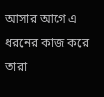আসার আগে এ ধরনের কাজ করে তারা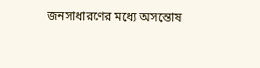জনসাধারণের মধ্যে অসন্তোষ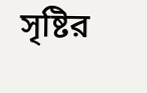সৃষ্টির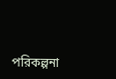পরিকল্পনা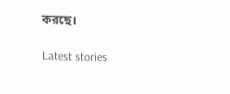করছে।

Latest stories